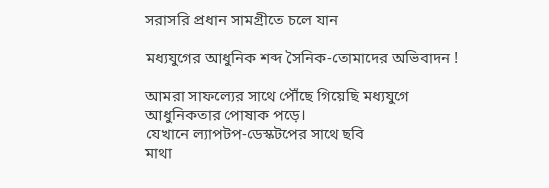সরাসরি প্রধান সামগ্রীতে চলে যান

মধ্যযুগের আধুনিক শব্দ সৈনিক-তোমাদের অভিবাদন !

আমরা সাফল্যের সাথে পৌঁছে গিয়েছি মধ্যযুগে
আধুনিকতার পোষাক পড়ে।
যেখানে ল্যাপটপ-ডেস্কটপের সাথে ছবি
মাথা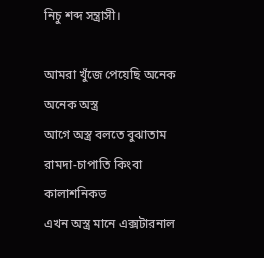নিচু শব্দ সন্ত্রাসী।

আমরা খুঁজে পেয়েছি অনেক অনেক অস্ত্র
আগে অস্ত্র বলতে বুঝাতাম রামদা-চাপাতি কিংবা কালাশনিকভ
এখন অস্ত্র মানে এক্সটারনাল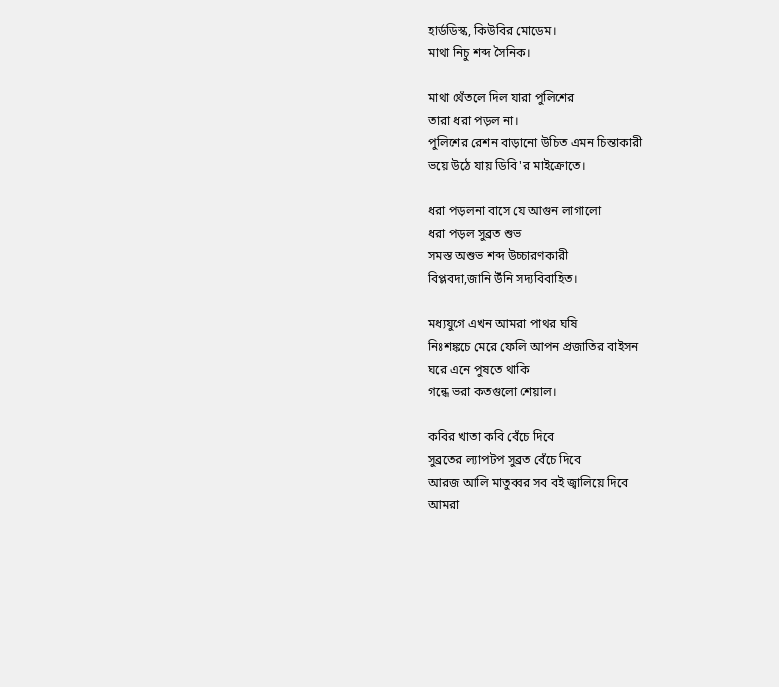হার্ডডিস্ক, কিউবির মোডেম।
মাথা নিচু শব্দ সৈনিক।

মাথা থেঁতলে দিল যারা পুলিশের
তারা ধরা পড়ল না।
পুলিশের রেশন বাড়ানো উচিত এমন চিন্তাকারী
ভয়ে উঠে যায় ডিবি'র মাইক্রোতে।

ধরা পড়লনা বাসে যে আগুন লাগালো
ধরা পড়ল সুব্রত শুভ
সমস্ত অশুভ শব্দ উচ্চারণকারী
বিপ্লবদা,জানি উঁনি সদ্যবিবাহিত।

মধ্যযুগে এখন আমরা পাথর ঘষি
নিঃশঙ্কচে মেরে ফেলি আপন প্রজাতির বাইসন
ঘরে এনে পুষতে থাকি
গন্ধে ভরা কতগুলো শেয়াল।

কবির খাতা কবি বেঁচে দিবে
সুব্রতের ল্যাপটপ সুব্রত বেঁচে দিবে
আরজ আলি মাতুব্বর সব বই জ্বালিয়ে দিবে
আমরা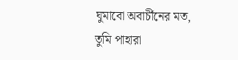ঘুমাবো অবার্চীনের মত,
তুমি পাহারা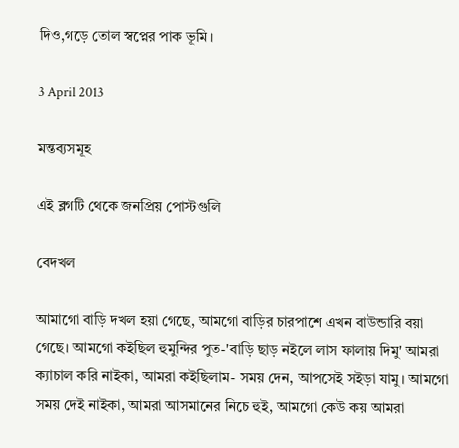দিও,গড়ে তোল স্বপ্নের পাক ভূমি।

3 April 2013

মন্তব্যসমূহ

এই ব্লগটি থেকে জনপ্রিয় পোস্টগুলি

বেদখল

আমাগো বাড়ি দখল হয়া গেছে, আমগো বাড়ির চারপাশে এখন বাউন্ডারি বয়া গেছে। আমগো কইছিল হুমুন্দির পুত-'বাড়ি ছাড় নইলে লাস ফালায় দিমু' আমরা ক্যাচাল করি নাইকা, আমরা কইছিলাম- সময় দেন, আপসেই সইড়া যামু। আমগো সময় দেই নাইকা, আমরা আসমানের নিচে হুই, আমগো কেউ কয় আমরা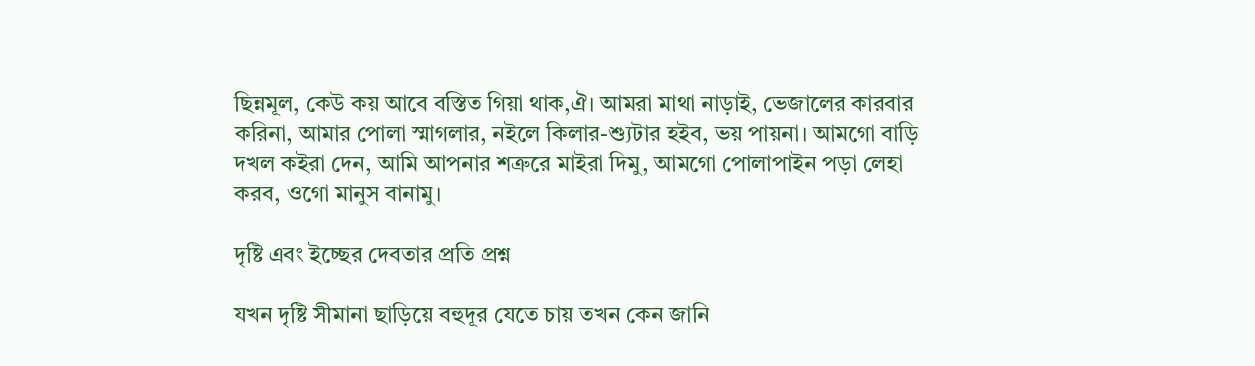ছিন্নমূল, কেউ কয় আবে বস্তিত গিয়া থাক,ঐ। আমরা মাথা নাড়াই, ভেজালের কারবার করিনা, আমার পোলা স্মাগলার, নইলে কিলার-শ্যুটার হইব, ভয় পায়না। আমগো বাড়ি দখল কইরা দেন, আমি আপনার শত্রুরে মাইরা দিমু, আমগো পোলাপাইন পড়া লেহা করব, ওগো মানুস বানামু।

দৃষ্টি এবং ইচ্ছের দেবতার প্রতি প্রশ্ন

যখন দৃষ্টি সীমানা ছাড়িয়ে বহুদূর যেতে চায় তখন কেন জানি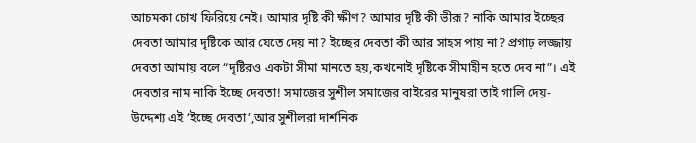আচমকা চোখ ফিরিয়ে নেই। আমার দৃষ্টি কী ক্ষীণ? আমার দৃষ্টি কী ভীরূ? নাকি আমার ইচ্ছের দেবতা আমার দৃষ্টিকে আর যেতে দেয় না? ইচ্ছের দেবতা কী আর সাহস পায় না? প্রগাঢ় লজ্জায় দেবতা আমায় বলে “দৃষ্টিরও একটা সীমা মানতে হয়,কখনোই দৃষ্টিকে সীমাহীন হতে দেব না”। এই দেবতার নাম নাকি ইচ্ছে দেবতা! সমাজের সুশীল সমাজের বাইরের মানুষরা তাই গালি দেয়- উদ্দেশ্য এই ‘ইচ্ছে দেবতা’,আর সুশীলরা দার্শনিক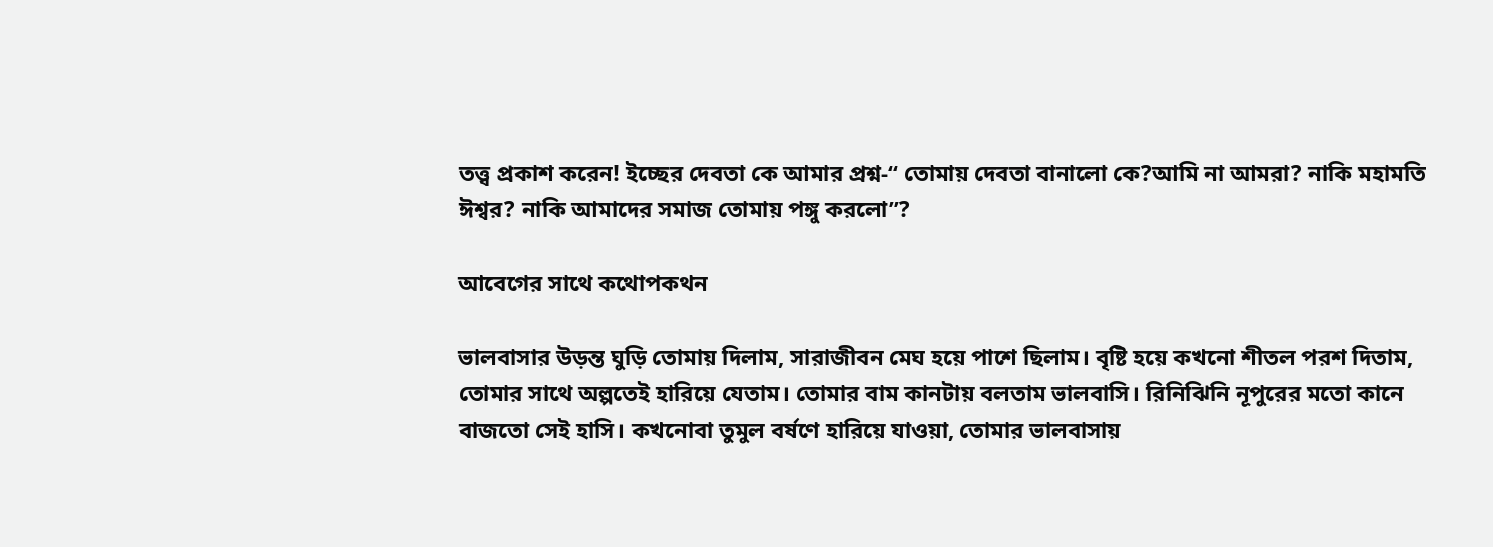তত্ত্ব প্রকাশ করেন! ইচ্ছের দেবতা কে আমার প্রশ্ন-“ তোমায় দেবতা বানালো কে?আমি না আমরা? নাকি মহামতি ঈশ্বর? নাকি আমাদের সমাজ তোমায় পঙ্গু করলো”?

আবেগের সাথে কথোপকথন

ভালবাসার উড়ন্ত ঘুড়ি তোমায় দিলাম, সারাজীবন মেঘ হয়ে পাশে ছিলাম। বৃষ্টি হয়ে কখনো শীতল পরশ দিতাম, তোমার সাথে অল্পতেই হারিয়ে যেতাম। তোমার বাম কানটায় বলতাম ভালবাসি। রিনিঝিনি নূপুরের মতো কানে বাজতো সেই হাসি। কখনোবা তুমুল বর্ষণে হারিয়ে যাওয়া, তোমার ভালবাসায়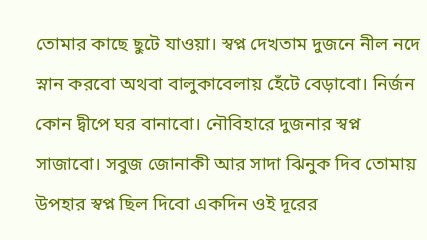তোমার কাছে ছুটে যাওয়া। স্বপ্ন দেখতাম দুজনে নীল নদে স্নান করবো অথবা বালুকাবেলায় হেঁটে বেড়াবো। নির্জন কোন দ্বীপে ঘর বানাবো। নৌবিহারে দুজনার স্বপ্ন সাজাবো। সবুজ জোনাকী আর সাদা ঝিনুক দিব তোমায় উপহার স্বপ্ন ছিল দিবো একদিন ওই দূরের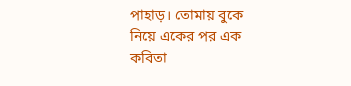পাহাড়। তোমায় বুকে নিয়ে একের পর এক কবিতা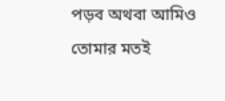পড়ব অথবা আমিও তোমার মতই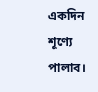একদিন শূণ্যে পালাব।